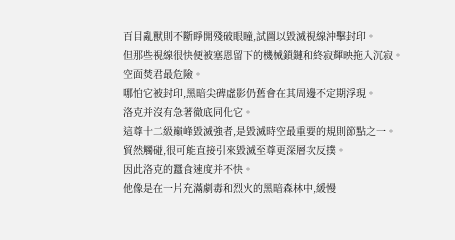百目亂獸則不斷睜開殘破眼瞳,試圖以毀滅視線沖擊封印。
但那些視線很快便被塞恩留下的機械鎖鏈和終寂輝映拖入沉寂。
空面焚君最危險。
哪怕它被封印,黑暗尖碑虛影仍舊會在其周邊不定期浮現。
洛克并沒有急著徹底同化它。
這尊十二級巔峰毀滅強者,是毀滅時空最重要的規則節點之一。
貿然觸碰,很可能直接引來毀滅至尊更深層次反撲。
因此洛克的蠶食速度并不快。
他像是在一片充滿劇毒和烈火的黑暗森林中,緩慢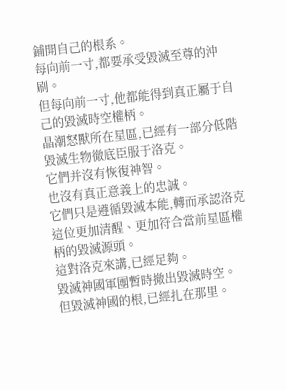鋪開自己的根系。
每向前一寸,都要承受毀滅至尊的沖刷。
但每向前一寸,他都能得到真正屬于自己的毀滅時空權柄。
晶潮怒獸所在星區,已經有一部分低階毀滅生物徹底臣服于洛克。
它們并沒有恢復神智。
也沒有真正意義上的忠誠。
它們只是遵循毀滅本能,轉而承認洛克這位更加清醒、更加符合當前星區權柄的毀滅源頭。
這對洛克來講,已經足夠。
毀滅神國軍團暫時撤出毀滅時空。
但毀滅神國的根,已經扎在那里。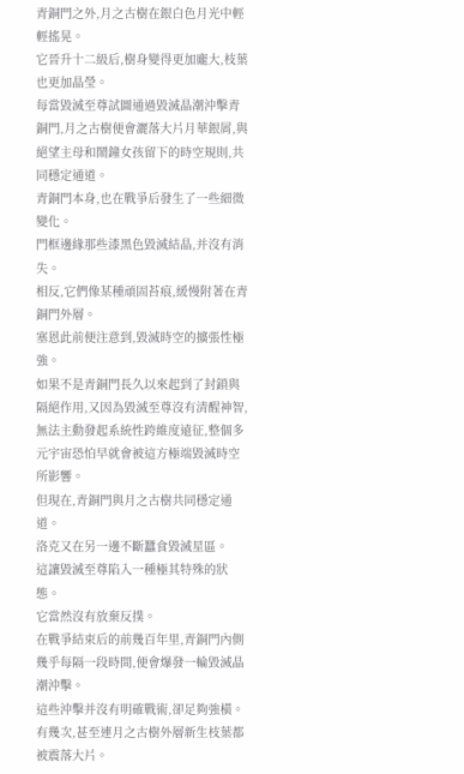青銅門之外,月之古樹在銀白色月光中輕輕搖晃。
它晉升十二級后,樹身變得更加龐大,枝葉也更加晶瑩。
每當毀滅至尊試圖通過毀滅晶潮沖擊青銅門,月之古樹便會灑落大片月華銀屑,與絕望主母和鬧鐘女孩留下的時空規則,共同穩定通道。
青銅門本身,也在戰爭后發生了一些細微變化。
門框邊緣那些漆黑色毀滅結晶,并沒有消失。
相反,它們像某種頑固苔痕,緩慢附著在青銅門外層。
塞恩此前便注意到,毀滅時空的擴張性極強。
如果不是青銅門長久以來起到了封鎖與隔絕作用,又因為毀滅至尊沒有清醒神智,無法主動發起系統性跨維度遠征,整個多元宇宙恐怕早就會被這方極端毀滅時空所影響。
但現在,青銅門與月之古樹共同穩定通道。
洛克又在另一邊不斷蠶食毀滅星區。
這讓毀滅至尊陷入一種極其特殊的狀態。
它當然沒有放棄反撲。
在戰爭結束后的前幾百年里,青銅門內側幾乎每隔一段時間,便會爆發一輪毀滅晶潮沖擊。
這些沖擊并沒有明確戰術,卻足夠強橫。
有幾次,甚至連月之古樹外層新生枝葉都被震落大片。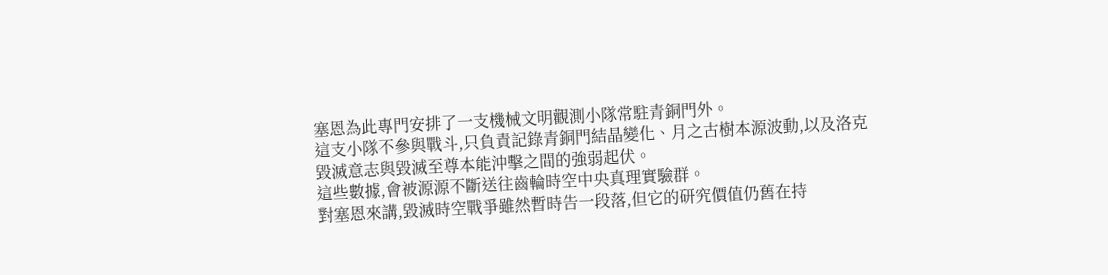塞恩為此專門安排了一支機械文明觀測小隊常駐青銅門外。
這支小隊不參與戰斗,只負責記錄青銅門結晶變化、月之古樹本源波動,以及洛克毀滅意志與毀滅至尊本能沖擊之間的強弱起伏。
這些數據,會被源源不斷送往齒輪時空中央真理實驗群。
對塞恩來講,毀滅時空戰爭雖然暫時告一段落,但它的研究價值仍舊在持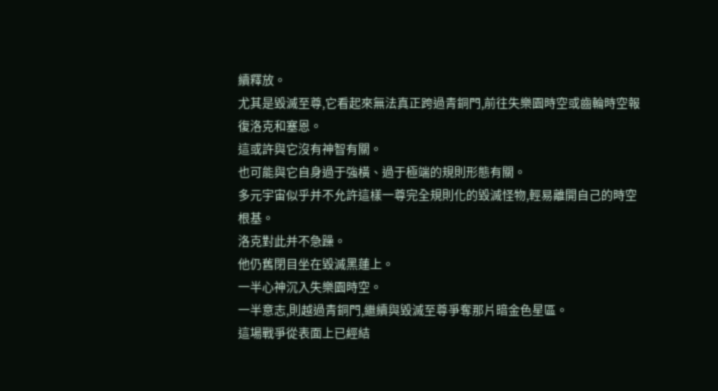續釋放。
尤其是毀滅至尊,它看起來無法真正跨過青銅門,前往失樂園時空或齒輪時空報復洛克和塞恩。
這或許與它沒有神智有關。
也可能與它自身過于強橫、過于極端的規則形態有關。
多元宇宙似乎并不允許這樣一尊完全規則化的毀滅怪物,輕易離開自己的時空根基。
洛克對此并不急躁。
他仍舊閉目坐在毀滅黑蓮上。
一半心神沉入失樂園時空。
一半意志,則越過青銅門,繼續與毀滅至尊爭奪那片暗金色星區。
這場戰爭從表面上已經結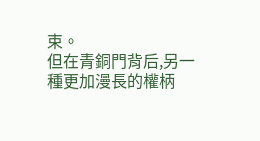束。
但在青銅門背后,另一種更加漫長的權柄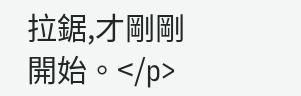拉鋸,才剛剛開始。</p>